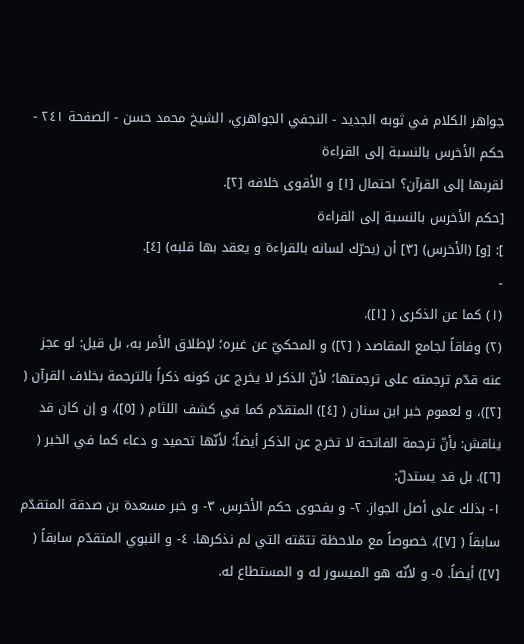جواهر الكلام في ثوبه الجديد - النجفي الجواهري، الشيخ محمد حسن - الصفحة ٢٤١ - حكم الأخرس بالنسبة إلى القراءة
لقربها إلى القرآن؟ احتمال [١] و الأقوى خلافه [٢].
[حكم الأخرس بالنسبة إلى القراءة
]: [و] (الأخرس) [٣] أن (يحرّك لسانه بالقراءة و يعقد بها قلبه) [٤].
-
(١) كما عن الذكرى ( [١]).
(٢) وفاقاً لجامع المقاصد ( [٢]) و المحكيّ عن غيره؛ لإطلاق الأمر به، بل قيل: لو عجز عنه قدّم ترجمته على ترجمتها؛ لأنّ الذكر لا يخرج عن كونه ذكراً بالترجمة بخلاف القرآن ( [٢])، و لعموم خبر ابن سنان ( [٤]) المتقدّم كما في كشف اللثام ( [٥])، و إن كان قد يناقش: بأنّ ترجمة الفاتحة لا تخرج عن الذكر أيضاً؛ لأنّها تحميد و دعاء كما في الخبر ( [٦]). بل قد يستدلّ:
١- بذلك على أصل الجواز. ٢- و بفحوى حكم الأخرس. ٣- و خبر مسعدة بن صدقة المتقدّم سابقاً ( [٧])، خصوصاً مع ملاحظة تتمّته التي لم نذكرها. ٤- و النبوي المتقدّم سابقاً ( [٧]) أيضاً. ٥- و لأنّه هو الميسور له و المستطاع له.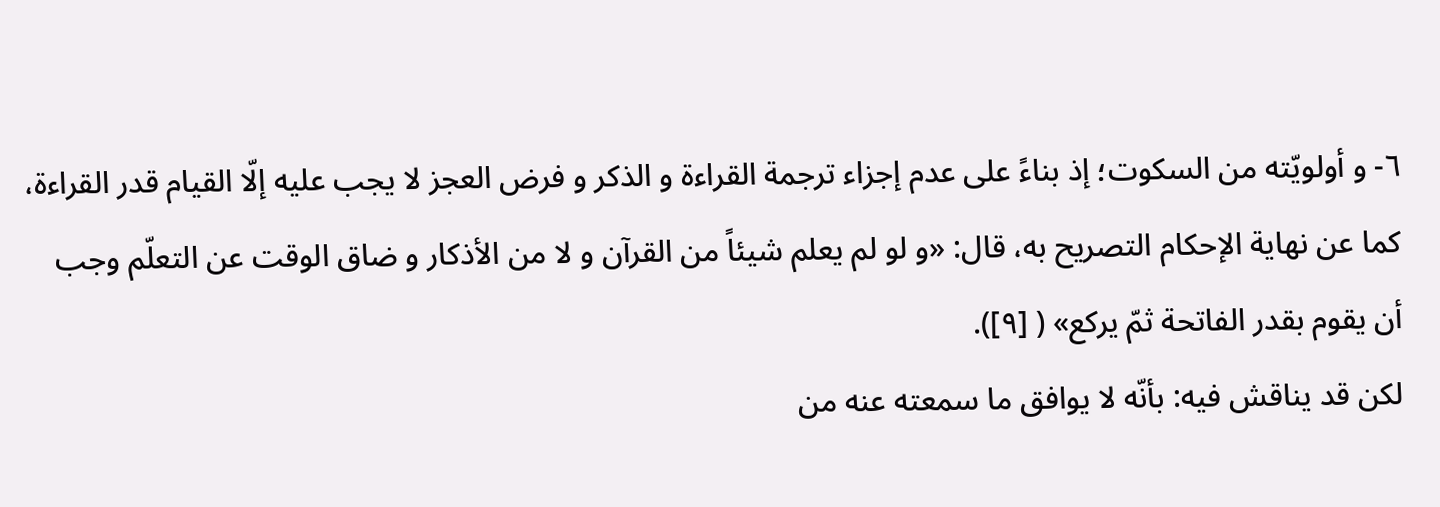٦- و أولويّته من السكوت؛ إذ بناءً على عدم إجزاء ترجمة القراءة و الذكر و فرض العجز لا يجب عليه إلّا القيام قدر القراءة، كما عن نهاية الإحكام التصريح به، قال: «و لو لم يعلم شيئاً من القرآن و لا من الأذكار و ضاق الوقت عن التعلّم وجب أن يقوم بقدر الفاتحة ثمّ يركع» ( [٩]).
لكن قد يناقش فيه: بأنّه لا يوافق ما سمعته عنه من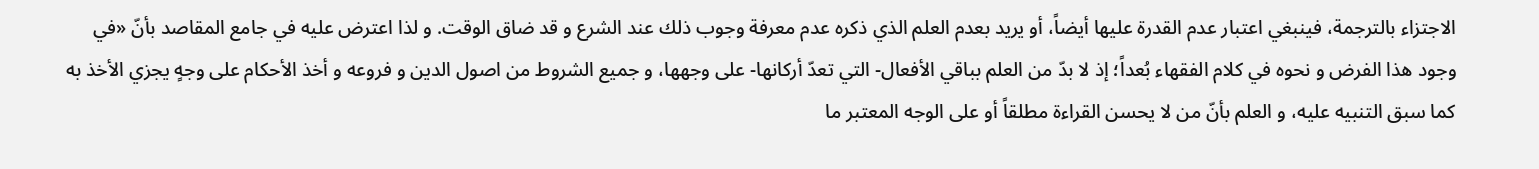الاجتزاء بالترجمة، فينبغي اعتبار عدم القدرة عليها أيضاً، أو يريد بعدم العلم الذي ذكره عدم معرفة وجوب ذلك عند الشرع و قد ضاق الوقت. و لذا اعترض عليه في جامع المقاصد بأنّ «في وجود هذا الفرض و نحوه في كلام الفقهاء بُعداً؛ إذ لا بدّ من العلم بباقي الأفعال- التي تعدّ أركانها- على وجهها، و جميع الشروط من اصول الدين و فروعه و أخذ الأحكام على وجهٍ يجزي الأخذ به كما سبق التنبيه عليه، و العلم بأنّ من لا يحسن القراءة مطلقاً أو على الوجه المعتبر ما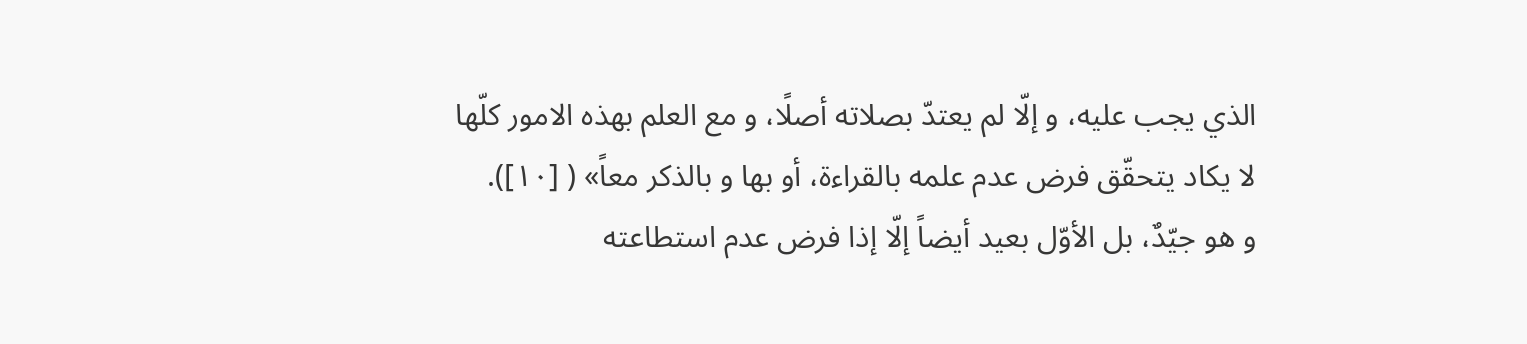الذي يجب عليه، و إلّا لم يعتدّ بصلاته أصلًا، و مع العلم بهذه الامور كلّها لا يكاد يتحقّق فرض عدم علمه بالقراءة، أو بها و بالذكر معاً» ( [١٠]).
و هو جيّدٌ، بل الأوّل بعيد أيضاً إلّا إذا فرض عدم استطاعته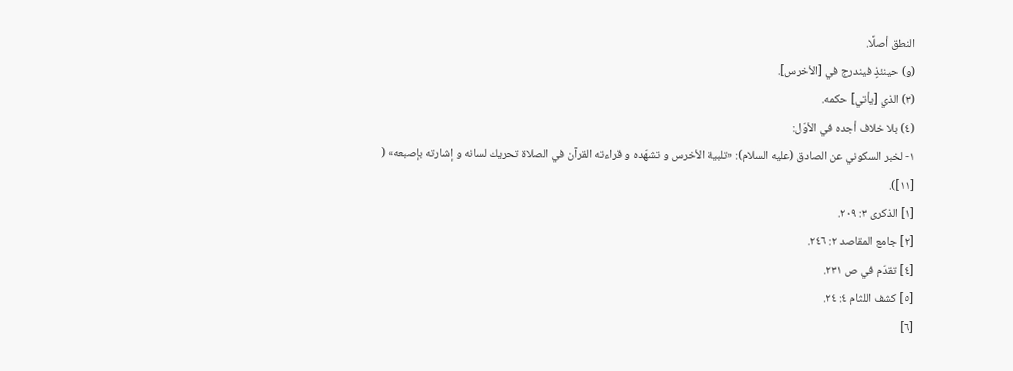النطق أصلًا.
(و) حينئذٍ فيندرج في [الأخرس].
(٣) الذي [يأتي] حكمه.
(٤) بلا خلاف أجده في الأوّل:
١- لخبر السكوني عن الصادق (عليه السلام): «تلبية الأخرس و تشهّده و قراءته القرآن في الصلاة تحريك لسانه و إشارته بإصبعه» ( [١١]).
[١] الذكرى ٣: ٢٠٩.
[٢] جامع المقاصد ٢: ٢٤٦.
[٤] تقدّم في ص ٢٣١.
[٥] كشف اللثام ٤: ٢٤.
[٦]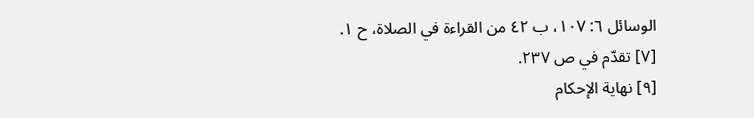الوسائل ٦: ١٠٧، ب ٤٢ من القراءة في الصلاة، ح ١.
[٧] تقدّم في ص ٢٣٧.
[٩] نهاية الإحكام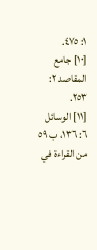١: ٤٧٥.
[١٠] جامع المقاصد ٢: ٢٥٣.
[١١] الوسائل ٦: ١٣٦، ب ٥٩ من القراءة في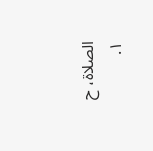الصلاة، ح ١.